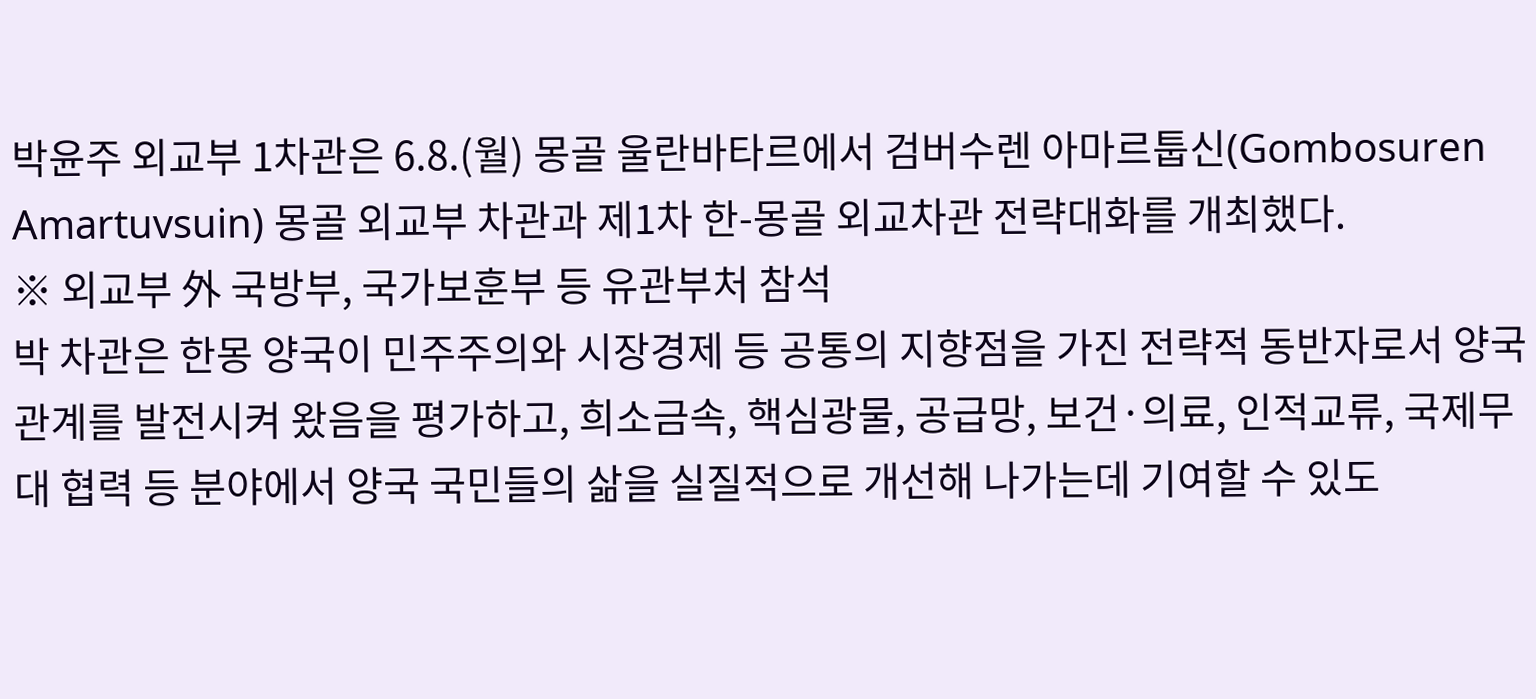박윤주 외교부 1차관은 6.8.(월) 몽골 울란바타르에서 검버수렌 아마르툽신(Gombosuren Amartuvsuin) 몽골 외교부 차관과 제1차 한-몽골 외교차관 전략대화를 개최했다.
※ 외교부 外 국방부, 국가보훈부 등 유관부처 참석
박 차관은 한몽 양국이 민주주의와 시장경제 등 공통의 지향점을 가진 전략적 동반자로서 양국 관계를 발전시켜 왔음을 평가하고, 희소금속, 핵심광물, 공급망, 보건·의료, 인적교류, 국제무대 협력 등 분야에서 양국 국민들의 삶을 실질적으로 개선해 나가는데 기여할 수 있도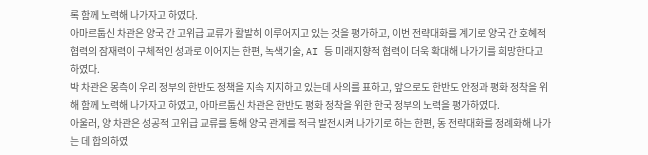록 함께 노력해 나가자고 하였다.
아마르툽신 차관은 양국 간 고위급 교류가 활발히 이루어지고 있는 것을 평가하고, 이번 전략대화를 계기로 양국 간 호혜적 협력의 잠재력이 구체적인 성과로 이어지는 한편, 녹색기술, AI 등 미래지향적 협력이 더욱 확대해 나가기를 희망한다고 하였다.
박 차관은 몽측이 우리 정부의 한반도 정책을 지속 지지하고 있는데 사의를 표하고, 앞으로도 한반도 안정과 평화 정착을 위해 함께 노력해 나가자고 하였고, 아마르툽신 차관은 한반도 평화 정착을 위한 한국 정부의 노력을 평가하였다.
아울러, 양 차관은 성공적 고위급 교류를 통해 양국 관계를 적극 발전시켜 나가기로 하는 한편, 동 전략대화를 정례화해 나가는 데 합의하였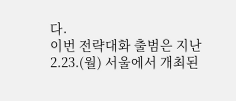다.
이번 전략대화 출범은 지난 2.23.(월) 서울에서 개최된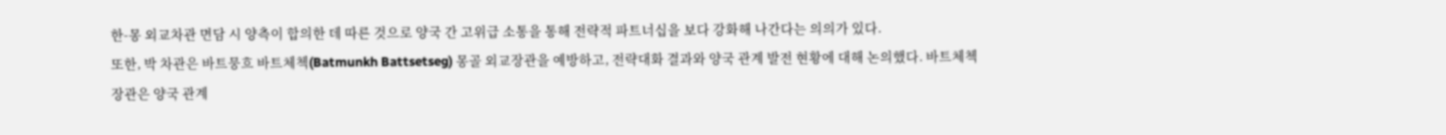한-몽 외교차관 면담 시 양측이 합의한 데 따른 것으로 양국 간 고위급 소통을 통해 전략적 파트너십을 보다 강화해 나간다는 의의가 있다.
또한, 박 차관은 바트뭉흐 바트체첵(Batmunkh Battsetseg) 몽골 외교장관을 예방하고, 전략대화 결과와 양국 관계 발전 현황에 대해 논의했다. 바트체첵 장관은 양국 관계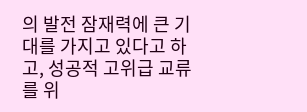의 발전 잠재력에 큰 기대를 가지고 있다고 하고, 성공적 고위급 교류를 위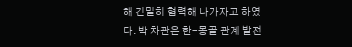해 긴밀히 협력해 나가자고 하였다. 박 차관은 한-몽골 관계 발전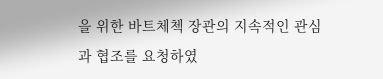을 위한 바트체첵 장관의 지속적인 관심과 협조를 요청하였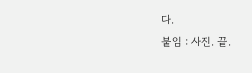다.
붙임 : 사진. 끝.